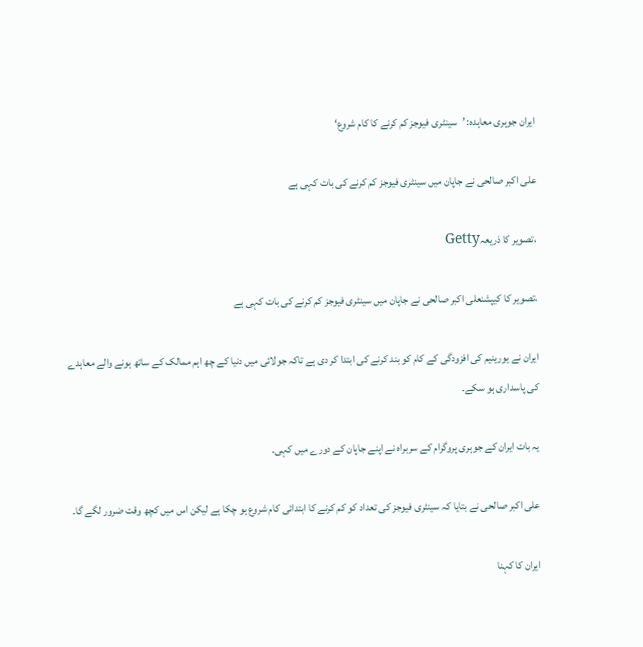ایران جوہری معاہدہ: ’سینٹری فیوجز کم کرنے کا کام شروع‘

علی اکبر صالحی نے جاپان میں سینٹری فیوجز کم کرنے کی بات کہی ہے

،تصویر کا ذریعہGetty

،تصویر کا کیپشنعلی اکبر صالحی نے جاپان میں سینٹری فیوجز کم کرنے کی بات کہی ہے

ایران نے یورینیم کی افزودگی کے کام کو بند کرنے کی ابتدا کر دی ہے تاکہ جولائی میں دنیا کے چھ اہم ممالک کے ساتھ ہونے والے معاہدے کی پاسداری ہو سکے۔

یہ بات ایران کے جوہری پروگرام کے سربراہ نے اپنے جاپان کے دورے میں کہی۔

علی اکبر صالحی نے بتایا کہ سینٹری فیوجز کی تعداد کو کم کرنے کا ابتدائی کام شروع ہو چکا ہے لیکن اس میں کچھ وقت ضرور لگے گا۔

ایران کا کہنا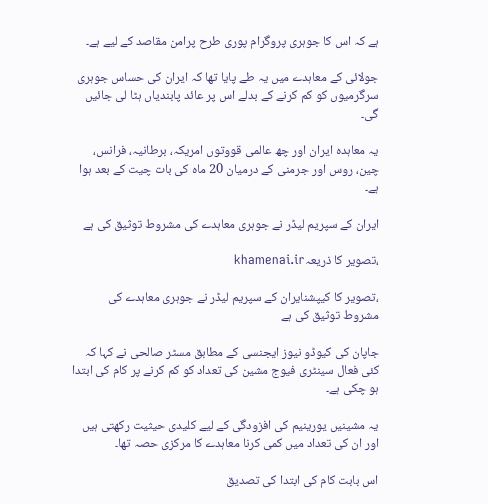ہے کہ اس کا جوہری پروگرام پوری طرح پرامن مقاصد کے لیے ہے۔

جولائی کے معاہدے میں یہ طے پایا تھا کہ ایران کی حساس جوہری سرگرمیوں کو کم کرنے کے بدلے اس پر عائد پابندیاں ہٹا لی جائيں گی۔

یہ معاہدہ ایران اور چھ عالمی قووتوں امریکہ، برطانیہ، فرانس، چین، روس اور جرمنی کے درمیان 20 ماہ کی بات چیت کے بعد ہوا ہے۔

ایران کے سپریم لیڈر نے جوہری معاہدے کی مشروط توثیق کی ہے

،تصویر کا ذریعہkhamenai.ir

،تصویر کا کیپشنایران کے سپریم لیڈر نے جوہری معاہدے کی مشروط توثیق کی ہے

جاپان کی کیوڈو نیوز ایجنسی کے مطابق مسٹر صالحی نے کہا کہ کئی فعال سینٹری فیوج مشین کی تعداد کو کم کرنے پر کام کی ابتدا ہو چکی ہے۔

یہ مشینیں یورینیم کی افزودگی کے لیے کلیدی حیثیت رکھتی ہیں اور ان کی تعداد میں کمی کرنا معاہدے کا مرکزی حصہ تھا۔

اس بابت کام کی ابتدا کی تصدیق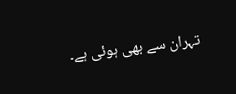تہران سے بھی ہوئی ہے۔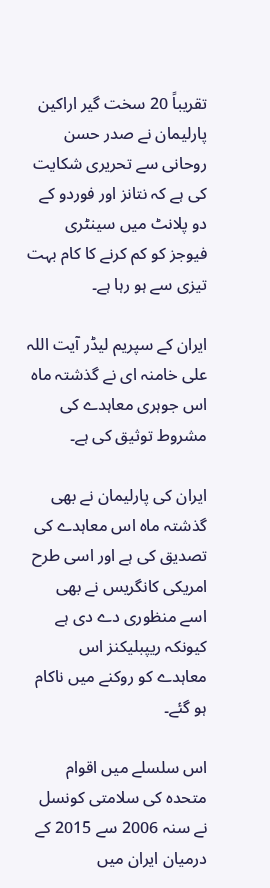تقریباً 20 سخت گیر اراکین پارلیمان نے صدر حسن روحانی سے تحریری شکایت کی ہے کہ نتانز اور فوردو کے دو پلانٹ میں سینٹری فیوجز کو کم کرنے کا کام بہت تیزی سے ہو رہا ہے۔

ایران کے سپریم لیڈر آیت اللہ علی خامنہ ای نے گذشتہ ماہ اس جوہری معاہدے کی مشروط توثیق کی ہے۔

ایران کی پارلیمان نے بھی گذشتہ ماہ اس معاہدے کی تصدیق کی ہے اور اسی طرح امریکی کانگریس نے بھی اسے منظوری دے دی ہے کیونکہ ریپبلیکنز اس معاہدے کو روکنے میں ناکام ہو گئے۔

اس سلسلے میں اقوام متحدہ کی سلامتی کونسل نے سنہ 2006 سے 2015 کے درمیان ایران میں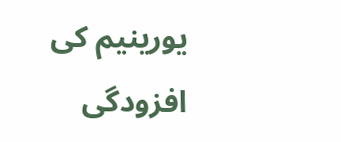یورینیم کی افزودگی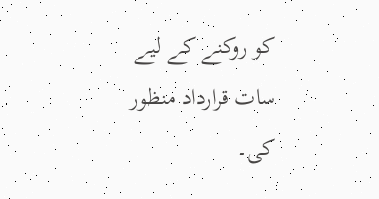کو روکنے کے لیے سات قرارداد منظور کی۔